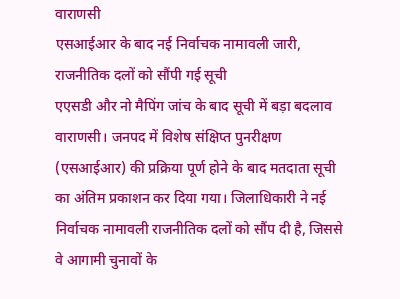वाराणसी
एसआईआर के बाद नई निर्वाचक नामावली जारी, राजनीतिक दलों को सौंपी गई सूची
एएसडी और नो मैपिंग जांच के बाद सूची में बड़ा बदलाव
वाराणसी। जनपद में विशेष संक्षिप्त पुनरीक्षण (एसआईआर) की प्रक्रिया पूर्ण होने के बाद मतदाता सूची का अंतिम प्रकाशन कर दिया गया। जिलाधिकारी ने नई निर्वाचक नामावली राजनीतिक दलों को सौंप दी है, जिससे वे आगामी चुनावों के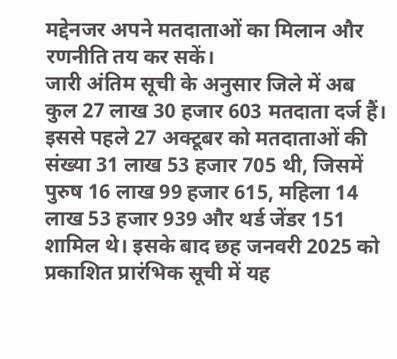मद्देनजर अपने मतदाताओं का मिलान और रणनीति तय कर सकें।
जारी अंतिम सूची के अनुसार जिले में अब कुल 27 लाख 30 हजार 603 मतदाता दर्ज हैं। इससे पहले 27 अक्टूबर को मतदाताओं की संख्या 31 लाख 53 हजार 705 थी, जिसमें पुरुष 16 लाख 99 हजार 615, महिला 14 लाख 53 हजार 939 और थर्ड जेंडर 151 शामिल थे। इसके बाद छह जनवरी 2025 को प्रकाशित प्रारंभिक सूची में यह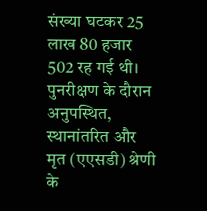संख्या घटकर 25 लाख 80 हजार 502 रह गई थी।
पुनरीक्षण के दौरान अनुपस्थित, स्थानांतरित और मृत (एएसडी) श्रेणी के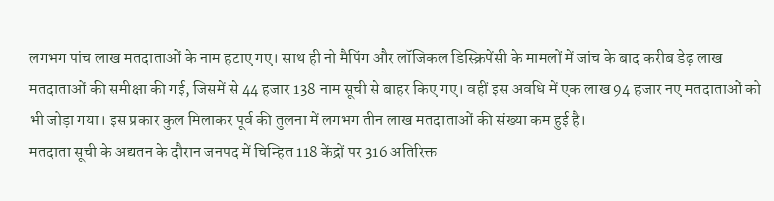लगभग पांच लाख मतदाताओं के नाम हटाए गए। साथ ही नो मैपिंग और लॉजिकल डिस्क्रिपेंसी के मामलों में जांच के बाद करीब डेढ़ लाख मतदाताओं की समीक्षा की गई, जिसमें से 44 हजार 138 नाम सूची से बाहर किए गए। वहीं इस अवधि में एक लाख 94 हजार नए मतदाताओं को भी जोड़ा गया। इस प्रकार कुल मिलाकर पूर्व की तुलना में लगभग तीन लाख मतदाताओं की संख्या कम हुई है।
मतदाता सूची के अद्यतन के दौरान जनपद में चिन्हित 118 केंद्रों पर 316 अतिरिक्त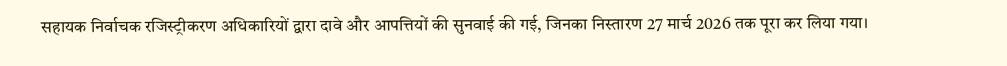सहायक निर्वाचक रजिस्ट्रीकरण अधिकारियों द्वारा दावे और आपत्तियों की सुनवाई की गई, जिनका निस्तारण 27 मार्च 2026 तक पूरा कर लिया गया।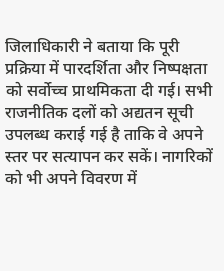जिलाधिकारी ने बताया कि पूरी प्रक्रिया में पारदर्शिता और निष्पक्षता को सर्वोच्च प्राथमिकता दी गई। सभी राजनीतिक दलों को अद्यतन सूची उपलब्ध कराई गई है ताकि वे अपने स्तर पर सत्यापन कर सकें। नागरिकों को भी अपने विवरण में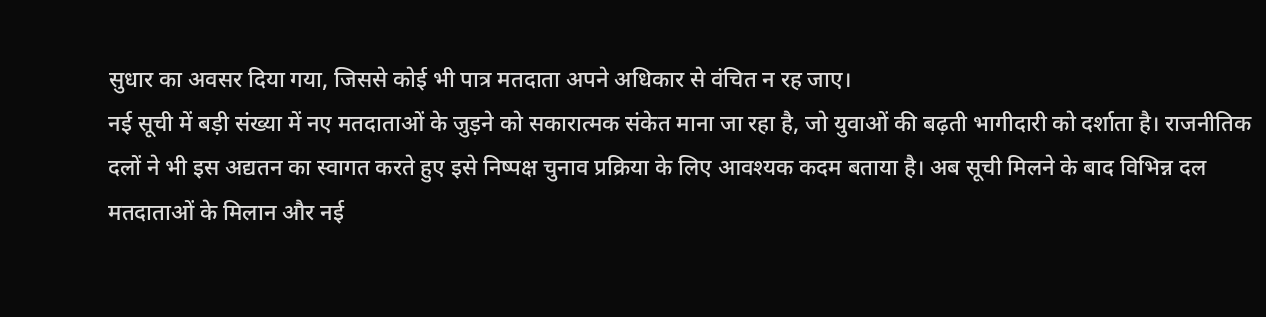सुधार का अवसर दिया गया, जिससे कोई भी पात्र मतदाता अपने अधिकार से वंचित न रह जाए।
नई सूची में बड़ी संख्या में नए मतदाताओं के जुड़ने को सकारात्मक संकेत माना जा रहा है, जो युवाओं की बढ़ती भागीदारी को दर्शाता है। राजनीतिक दलों ने भी इस अद्यतन का स्वागत करते हुए इसे निष्पक्ष चुनाव प्रक्रिया के लिए आवश्यक कदम बताया है। अब सूची मिलने के बाद विभिन्न दल मतदाताओं के मिलान और नई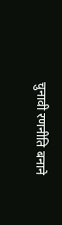चुनावी रणनीति बनाने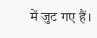में जुट गए हैं।